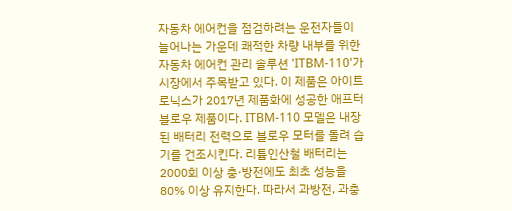자동차 에어컨을 점검하려는 운전자들이 늘어나는 가운데 쾌적한 차량 내부를 위한 자동차 에어컨 관리 솔루션 'ITBM-110'가 시장에서 주목받고 있다. 이 제품은 아이트로닉스가 2017년 제품화에 성공한 애프터블로우 제품이다. ITBM-110 모델은 내장된 배터리 전력으로 블로우 모터를 돌려 습기를 건조시킨다. 리튬인산철 배터리는 2000회 이상 충·방전에도 최초 성능을 80% 이상 유지한다. 따라서 과방전, 과충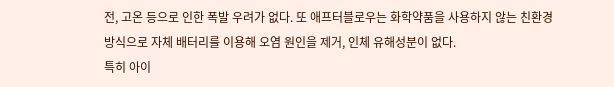전, 고온 등으로 인한 폭발 우려가 없다. 또 애프터블로우는 화학약품을 사용하지 않는 친환경 방식으로 자체 배터리를 이용해 오염 원인을 제거, 인체 유해성분이 없다.
특히 아이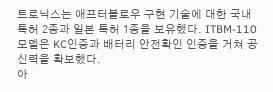트로닉스는 애프터블로우 구현 기술에 대한 국내 특허 2종과 일본 특허 1종을 보유했다. ITBM-110 모델은 KC인증과 배터리 안전확인 인증을 거쳐 공신력을 확보했다.
아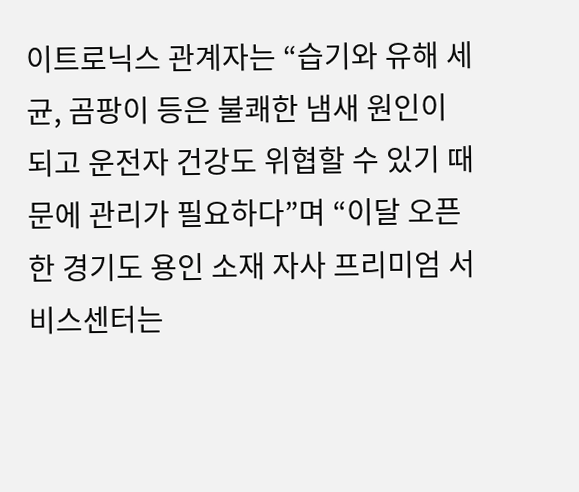이트로닉스 관계자는 “습기와 유해 세균, 곰팡이 등은 불쾌한 냄새 원인이 되고 운전자 건강도 위협할 수 있기 때문에 관리가 필요하다”며 “이달 오픈한 경기도 용인 소재 자사 프리미엄 서비스센터는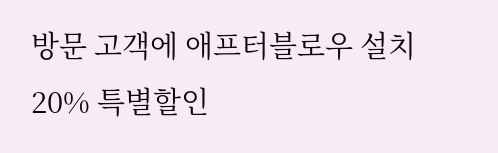방문 고객에 애프터블로우 설치 20% 특별할인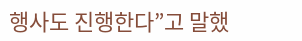행사도 진행한다”고 말했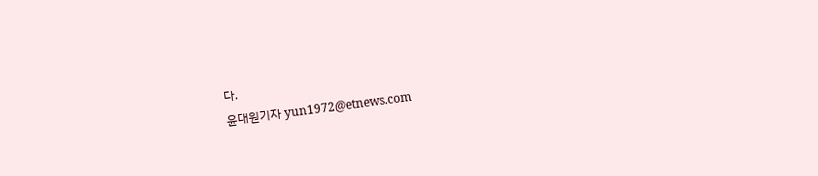다.
윤대원기자 yun1972@etnews.com